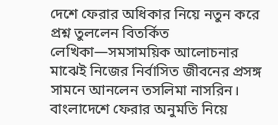দেশে ফেরার অধিকার নিয়ে নতুন করে প্রশ্ন তুললেন বিতর্কিত লেখিকা—সমসাময়িক আলোচনার মাঝেই নিজের নির্বাসিত জীবনের প্রসঙ্গ সামনে আনলেন তসলিমা নাসরিন।
বাংলাদেশে ফেরার অনুমতি নিয়ে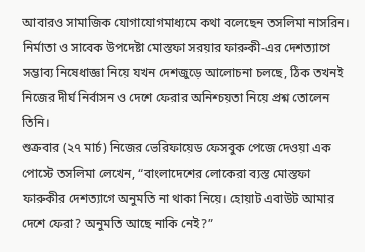আবারও সামাজিক যোগাযোগমাধ্যমে কথা বলেছেন তসলিমা নাসরিন। নির্মাতা ও সাবেক উপদেষ্টা মোস্তফা সরয়ার ফারুকী-এর দেশত্যাগে সম্ভাব্য নিষেধাজ্ঞা নিয়ে যখন দেশজুড়ে আলোচনা চলছে, ঠিক তখনই নিজের দীর্ঘ নির্বাসন ও দেশে ফেরার অনিশ্চয়তা নিয়ে প্রশ্ন তোলেন তিনি।
শুক্রবার (২৭ মার্চ) নিজের ভেরিফায়েড ফেসবুক পেজে দেওয়া এক পোস্টে তসলিমা লেখেন, “বাংলাদেশের লোকেরা ব্যস্ত মোস্তফা ফারুকীর দেশত্যাগে অনুমতি না থাকা নিয়ে। হোয়াট এবাউট আমার দেশে ফেরা? অনুমতি আছে নাকি নেই?”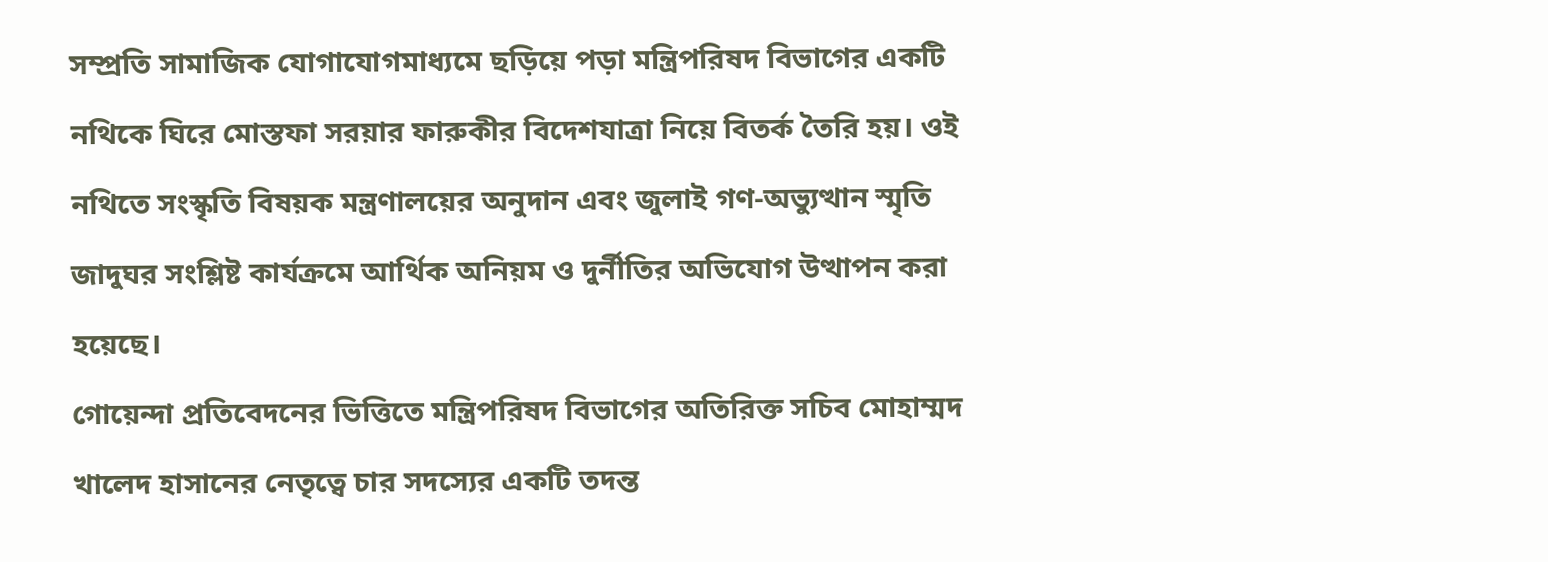সম্প্রতি সামাজিক যোগাযোগমাধ্যমে ছড়িয়ে পড়া মন্ত্রিপরিষদ বিভাগের একটি নথিকে ঘিরে মোস্তফা সরয়ার ফারুকীর বিদেশযাত্রা নিয়ে বিতর্ক তৈরি হয়। ওই নথিতে সংস্কৃতি বিষয়ক মন্ত্রণালয়ের অনুদান এবং জুলাই গণ-অভ্যুত্থান স্মৃতি জাদুঘর সংশ্লিষ্ট কার্যক্রমে আর্থিক অনিয়ম ও দুর্নীতির অভিযোগ উত্থাপন করা হয়েছে।
গোয়েন্দা প্রতিবেদনের ভিত্তিতে মন্ত্রিপরিষদ বিভাগের অতিরিক্ত সচিব মোহাম্মদ খালেদ হাসানের নেতৃত্বে চার সদস্যের একটি তদন্ত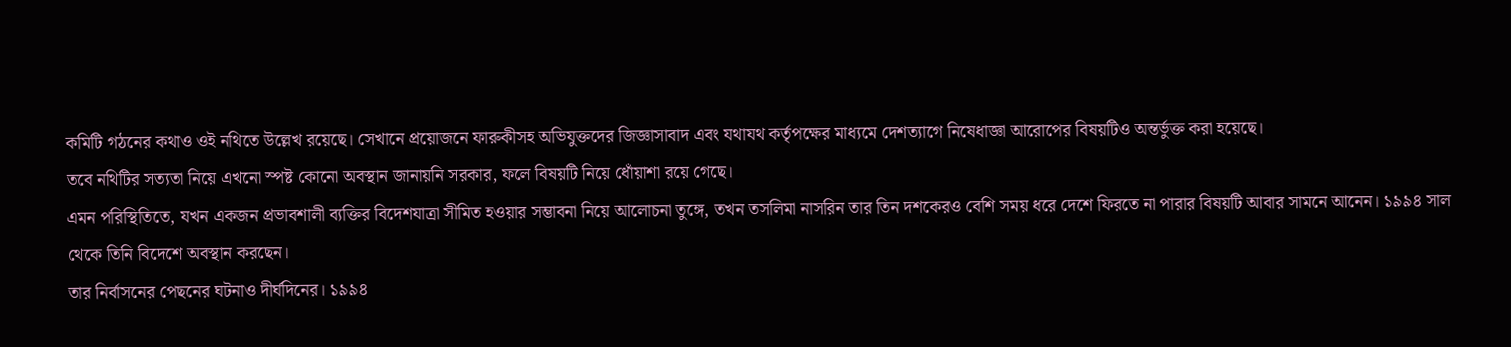কমিটি গঠনের কথাও ওই নথিতে উল্লেখ রয়েছে। সেখানে প্রয়োজনে ফারুকীসহ অভিযুক্তদের জিজ্ঞাসাবাদ এবং যথাযথ কর্তৃপক্ষের মাধ্যমে দেশত্যাগে নিষেধাজ্ঞা আরোপের বিষয়টিও অন্তর্ভুক্ত করা হয়েছে।
তবে নথিটির সত্যতা নিয়ে এখনো স্পষ্ট কোনো অবস্থান জানায়নি সরকার, ফলে বিষয়টি নিয়ে ধোঁয়াশা রয়ে গেছে।
এমন পরিস্থিতিতে, যখন একজন প্রভাবশালী ব্যক্তির বিদেশযাত্রা সীমিত হওয়ার সম্ভাবনা নিয়ে আলোচনা তুঙ্গে, তখন তসলিমা নাসরিন তার তিন দশকেরও বেশি সময় ধরে দেশে ফিরতে না পারার বিষয়টি আবার সামনে আনেন। ১৯৯৪ সাল থেকে তিনি বিদেশে অবস্থান করছেন।
তার নির্বাসনের পেছনের ঘটনাও দীর্ঘদিনের। ১৯৯৪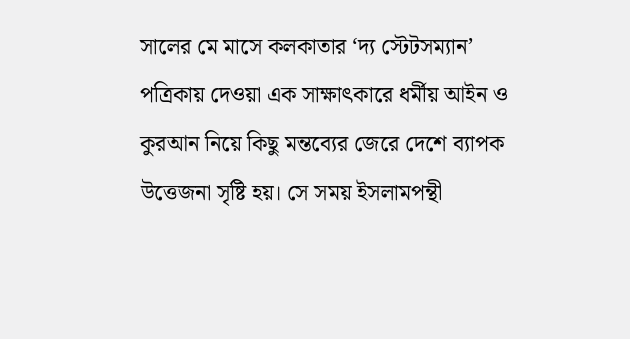সালের মে মাসে কলকাতার ‘দ্য স্টেটসম্যান’ পত্রিকায় দেওয়া এক সাক্ষাৎকারে ধর্মীয় আইন ও কুরআন নিয়ে কিছু মন্তব্যের জেরে দেশে ব্যাপক উত্তেজনা সৃষ্টি হয়। সে সময় ইসলামপন্থী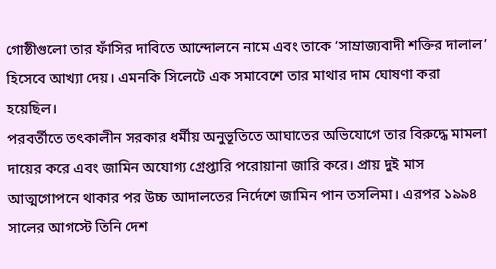গোষ্ঠীগুলো তার ফাঁসির দাবিতে আন্দোলনে নামে এবং তাকে ‘সাম্রাজ্যবাদী শক্তির দালাল’ হিসেবে আখ্যা দেয়। এমনকি সিলেটে এক সমাবেশে তার মাথার দাম ঘোষণা করা হয়েছিল।
পরবর্তীতে তৎকালীন সরকার ধর্মীয় অনুভূতিতে আঘাতের অভিযোগে তার বিরুদ্ধে মামলা দায়ের করে এবং জামিন অযোগ্য গ্রেপ্তারি পরোয়ানা জারি করে। প্রায় দুই মাস আত্মগোপনে থাকার পর উচ্চ আদালতের নির্দেশে জামিন পান তসলিমা। এরপর ১৯৯৪ সালের আগস্টে তিনি দেশ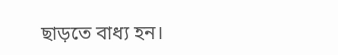ছাড়তে বাধ্য হন।